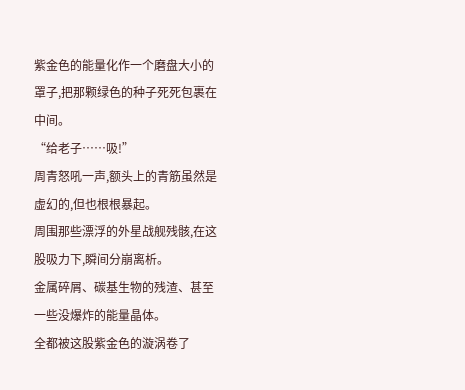紫金色的能量化作一个磨盘大小的罩子,把那颗绿色的种子死死包裹在中间。
“给老子……吸!”
周青怒吼一声,额头上的青筋虽然是虚幻的,但也根根暴起。
周围那些漂浮的外星战舰残骸,在这股吸力下,瞬间分崩离析。
金属碎屑、碳基生物的残渣、甚至一些没爆炸的能量晶体。
全都被这股紫金色的漩涡卷了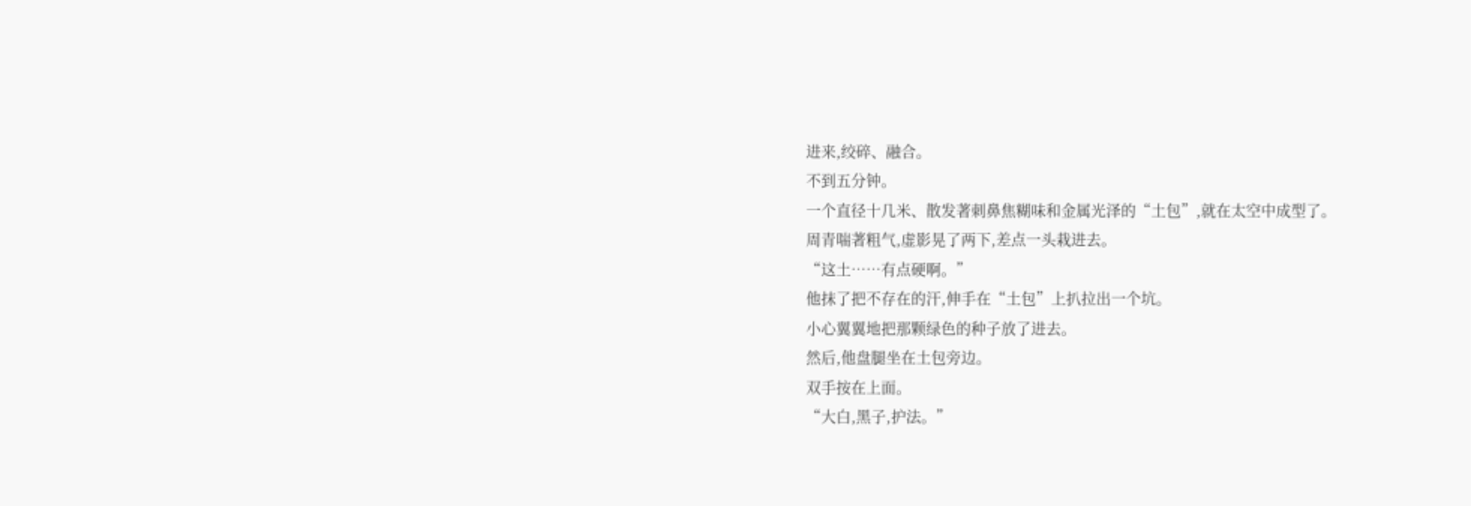进来,绞碎、融合。
不到五分钟。
一个直径十几米、散发著刺鼻焦糊味和金属光泽的“土包”,就在太空中成型了。
周青喘著粗气,虚影晃了两下,差点一头栽进去。
“这土……有点硬啊。”
他抹了把不存在的汗,伸手在“土包”上扒拉出一个坑。
小心翼翼地把那颗绿色的种子放了进去。
然后,他盘腿坐在土包旁边。
双手按在上面。
“大白,黑子,护法。”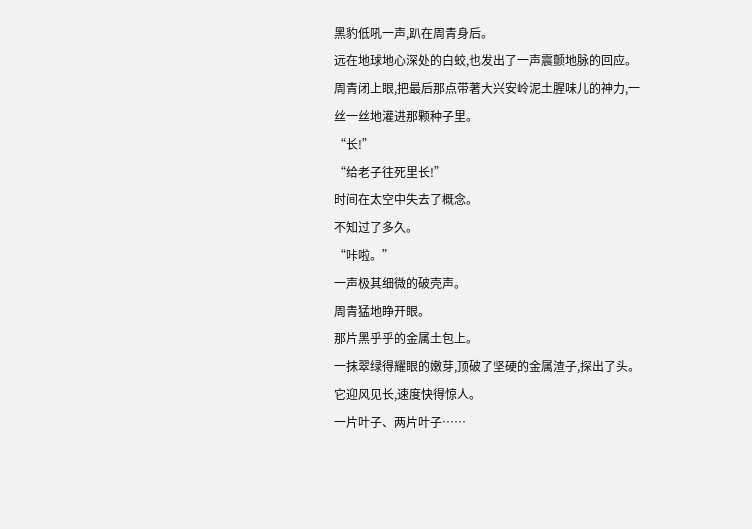黑豹低吼一声,趴在周青身后。
远在地球地心深处的白蛟,也发出了一声震颤地脉的回应。
周青闭上眼,把最后那点带著大兴安岭泥土腥味儿的神力,一丝一丝地灌进那颗种子里。
“长!”
“给老子往死里长!”
时间在太空中失去了概念。
不知过了多久。
“咔啦。”
一声极其细微的破壳声。
周青猛地睁开眼。
那片黑乎乎的金属土包上。
一抹翠绿得耀眼的嫩芽,顶破了坚硬的金属渣子,探出了头。
它迎风见长,速度快得惊人。
一片叶子、两片叶子……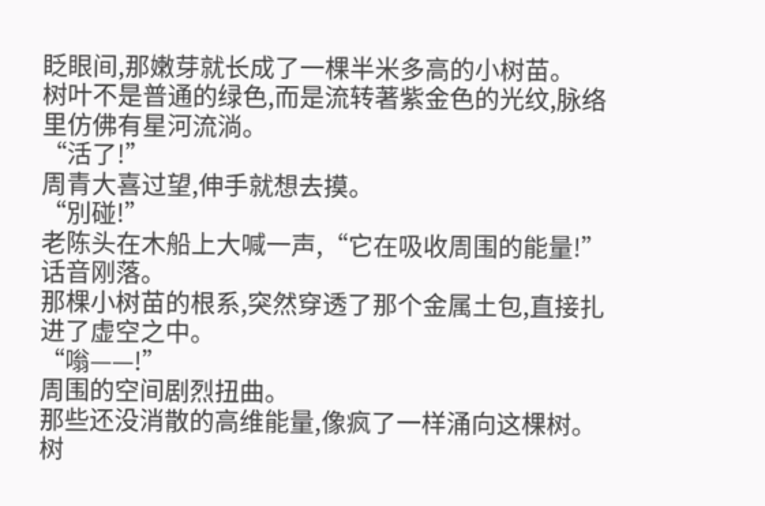眨眼间,那嫩芽就长成了一棵半米多高的小树苗。
树叶不是普通的绿色,而是流转著紫金色的光纹,脉络里仿佛有星河流淌。
“活了!”
周青大喜过望,伸手就想去摸。
“別碰!”
老陈头在木船上大喊一声,“它在吸收周围的能量!”
话音刚落。
那棵小树苗的根系,突然穿透了那个金属土包,直接扎进了虚空之中。
“嗡——!”
周围的空间剧烈扭曲。
那些还没消散的高维能量,像疯了一样涌向这棵树。
树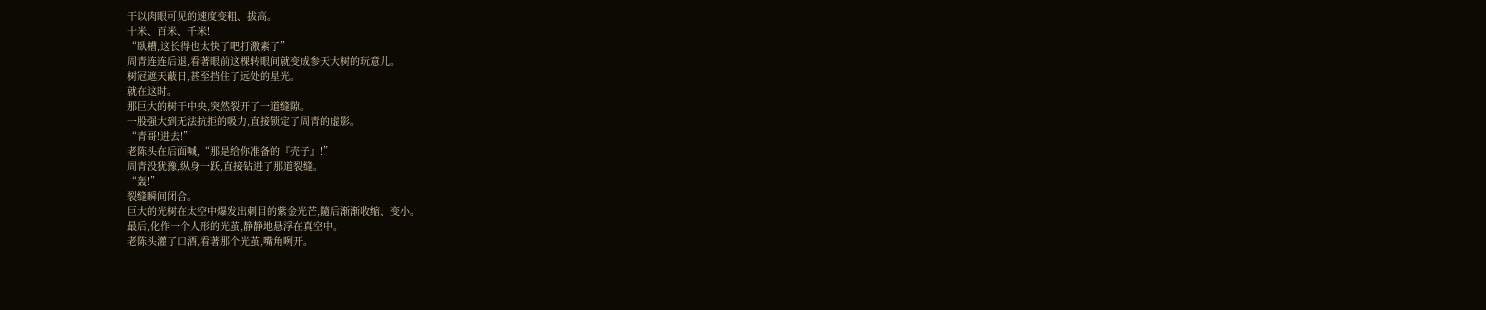干以肉眼可见的速度变粗、拔高。
十米、百米、千米!
“臥槽,这长得也太快了吧打激素了”
周青连连后退,看著眼前这棵转眼间就变成参天大树的玩意儿。
树冠遮天蔽日,甚至挡住了远处的星光。
就在这时。
那巨大的树干中央,突然裂开了一道缝隙。
一股强大到无法抗拒的吸力,直接锁定了周青的虚影。
“青哥!进去!”
老陈头在后面喊,“那是给你准备的『壳子』!”
周青没犹豫,纵身一跃,直接钻进了那道裂缝。
“轰!”
裂缝瞬间闭合。
巨大的光树在太空中爆发出刺目的紫金光芒,隨后渐渐收缩、变小。
最后,化作一个人形的光茧,静静地悬浮在真空中。
老陈头灌了口酒,看著那个光茧,嘴角咧开。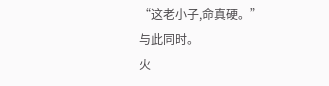“这老小子,命真硬。”
与此同时。
火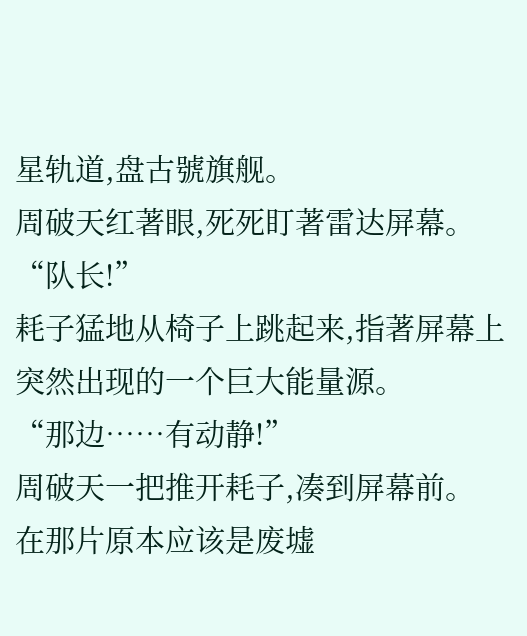星轨道,盘古號旗舰。
周破天红著眼,死死盯著雷达屏幕。
“队长!”
耗子猛地从椅子上跳起来,指著屏幕上突然出现的一个巨大能量源。
“那边……有动静!”
周破天一把推开耗子,凑到屏幕前。
在那片原本应该是废墟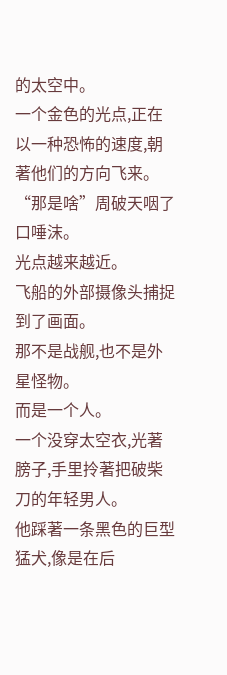的太空中。
一个金色的光点,正在以一种恐怖的速度,朝著他们的方向飞来。
“那是啥”周破天咽了口唾沫。
光点越来越近。
飞船的外部摄像头捕捉到了画面。
那不是战舰,也不是外星怪物。
而是一个人。
一个没穿太空衣,光著膀子,手里拎著把破柴刀的年轻男人。
他踩著一条黑色的巨型猛犬,像是在后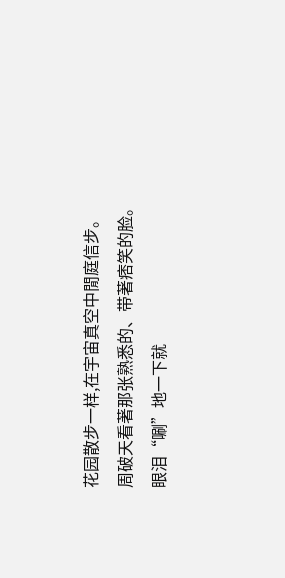花园散步一样,在宇宙真空中閒庭信步。
周破天看著那张熟悉的、带著痞笑的脸。
眼泪“唰”地一下就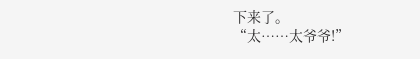下来了。
“太……太爷爷!”